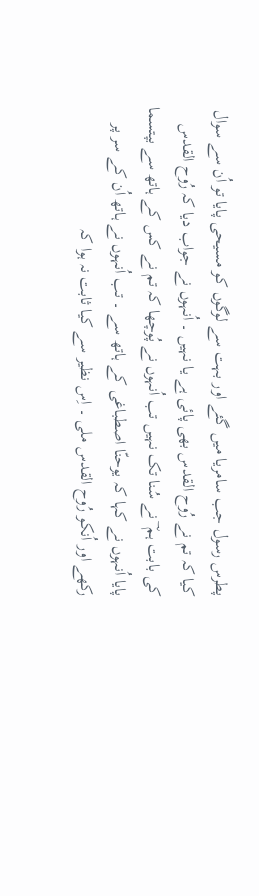پطرس رسول جب سامریا میں گئے اور بہت سے لوگوں کو مسیحی پایا تو اُن سے سوال کیا کہ تم نے رُوح القدس بھی پائی ہے یا نہیں ۔ اُنہوں نے جواب دیا کہ رُوح القدس کی بابت ہم ؔ نے سُنا تک نہیں تب اُنہوں نے پُوچھا کہ تم نے کس کے ہاتھ سے بپتسما پایا اُنہوں نے کہا کہ یوحنّا اصطباغی کے ہاتھ سے ۔ تب اُنہوں نے ہاتھ اُن کے سر پر رکھے اور اُنکو رُوح القدس ملی ۔ اِس نظیر سے کیا ثابت نہ ہوا کہ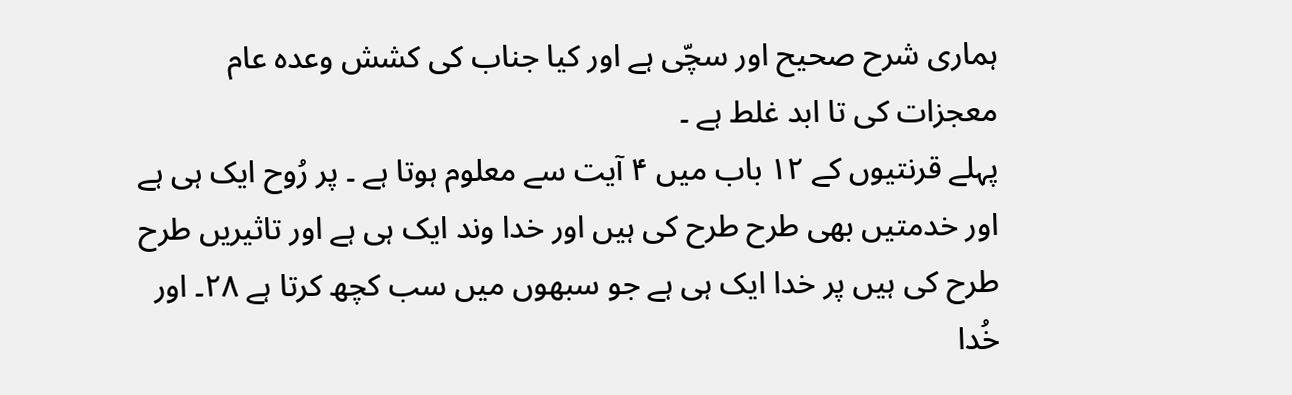ہماری شرح صحیح اور سچّی ہے اور کیا جناب کی کشش وعدہ عام معجزات کی تا ابد غلط ہے ۔
پہلے قرنتیوں کے ۱۲ باب میں ۴ آیت سے معلوم ہوتا ہے ۔ پر رُوح ایک ہی ہے اور خدمتیں بھی طرح طرح کی ہیں اور خدا وند ایک ہی ہے اور تاثیریں طرح طرح کی ہیں پر خدا ایک ہی ہے جو سبھوں میں سب کچھ کرتا ہے ۲۸۔ اور خُدا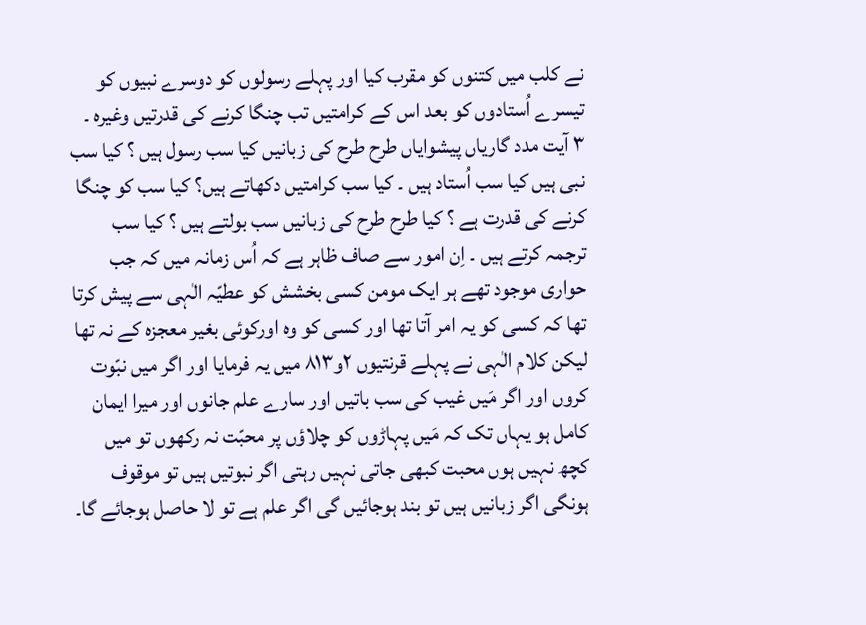نے کلب میں کتنوں کو مقرب کیا اور پہلے رسولوں کو دوسرے نبیوں کو تیسرے اُستادوں کو بعد اس کے کرامتیں تب چنگا کرنے کی قدرتیں وغیرہ ۔ ۳ آیت مدد گاریاں پیشوایاں طرح طرح کی زبانیں کیا سب رسول ہیں ؟ کیا سب نبی ہیں کیا سب اُستاد ہیں ۔ کیا سب کرامتیں دکھاتے ہیں؟ کیا سب کو چنگا کرنے کی قدرت ہے ؟ کیا طرح طرح کی زبانیں سب بولتے ہیں ؟ کیا سب ترجمہ کرتے ہیں ۔ اِن امور سے صاف ظاہر ہے کہ اُس زمانہ میں کہ جب حواری موجود تھے ہر ایک مومن کسی بخشش کو عطیّہ الٰہی سے پیش کرتا تھا کہ کسی کو یہ امر آتا تھا اور کسی کو وہ اورکوئی بغیر معجزہ کے نہ تھا لیکن کلام الٰہی نے پہلے قرنتیوں ۲و۸۱۳ میں یہ فرمایا اور اگر میں نبّوت کروں اور اگر مَیں غیب کی سب باتیں اور سارے علم جانوں اور میرا ایمان کامل ہو یہاں تک کہ مَیں پہاڑوں کو چلاؤں پر محبّت نہ رکھوں تو میں کچھ نہیں ہوں محبت کبھی جاتی نہیں رہتی اگر نبوتیں ہیں تو موقوف ہونگی اگر زبانیں ہیں تو بند ہوجائیں گی اگر علم ہے تو لا حاصل ہوجائے گا۔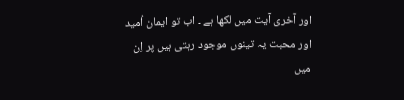اور آخری آیت میں لکھا ہے ۔ اب تو ایمان اُمید اور محبت یہ تینوں موجود رہتی ہیں پر اِن میں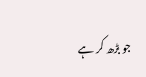جو بڑھ کر ہے